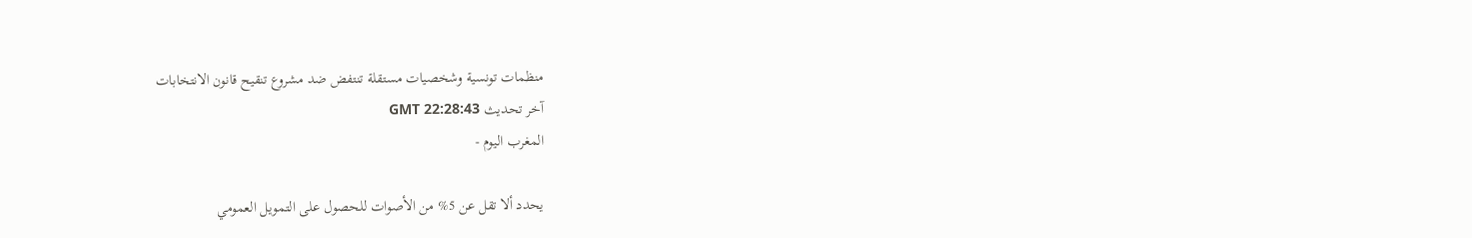منظمات تونسية وشخصيات مستقلة تنتفض ضد مشروع تنقيح قانون الانتخابات
آخر تحديث GMT 22:28:43
المغرب اليوم -

يحدد ألا تقل عن 5% من الأصوات للحصول على التمويل العمومي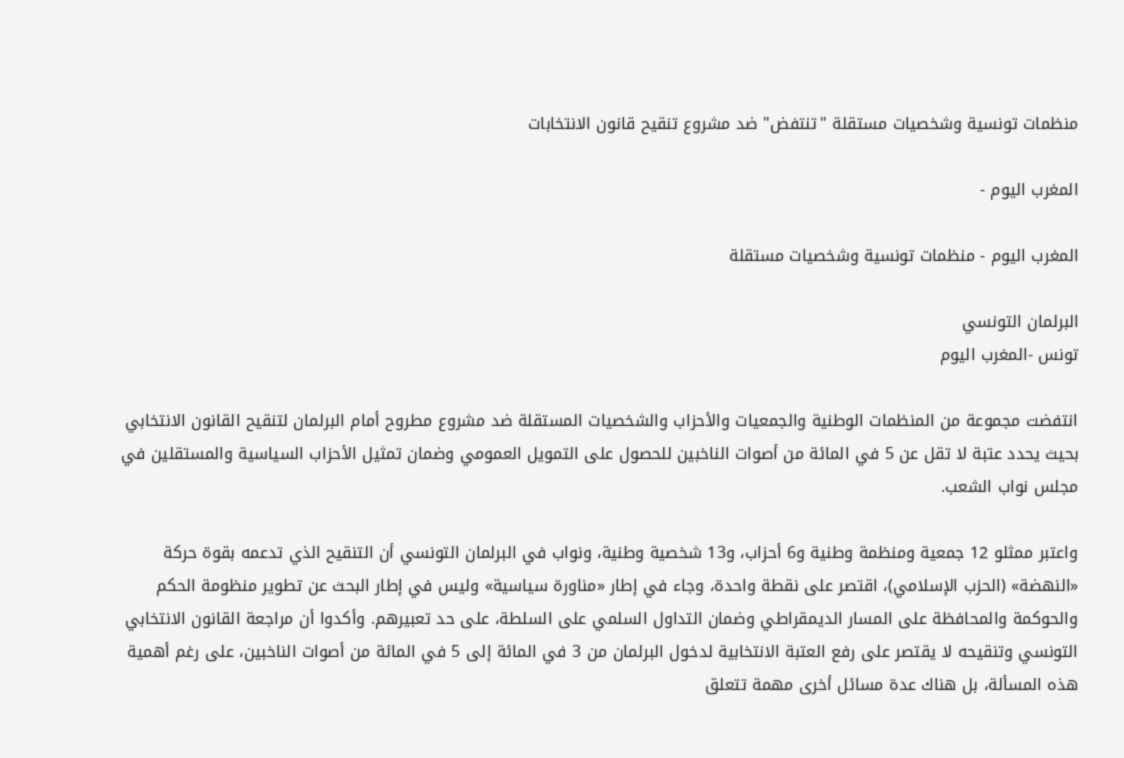منظمات تونسية وشخصيات مستقلة "تنتفض" ضد مشروع تنقيح قانون الانتخابات

المغرب اليوم -

المغرب اليوم - منظمات تونسية وشخصيات مستقلة

البرلمان التونسي
تونس -المغرب اليوم

انتفضت مجموعة من المنظمات الوطنية والجمعيات والأحزاب والشخصيات المستقلة ضد مشروع مطروح أمام البرلمان لتنقيح القانون الانتخابي بحيث يحدد عتبة لا تقل عن 5 في المائة من أصوات الناخبين للحصول على التمويل العمومي وضمان تمثيل الأحزاب السياسية والمستقلين في مجلس نواب الشعب.

واعتبر ممثلو 12 جمعية ومنظمة وطنية و6 أحزاب، و13 شخصية وطنية، ونواب في البرلمان التونسي أن التنقيح الذي تدعمه بقوة حركة «النهضة» (الحزب الإسلامي)، اقتصر على نقطة واحدة، وجاء في إطار «مناورة سياسية» وليس في إطار البحث عن تطوير منظومة الحكم والحوكمة والمحافظة على المسار الديمقراطي وضمان التداول السلمي على السلطة، على حد تعبيرهم. وأكدوا أن مراجعة القانون الانتخابي التونسي وتنقيحه لا يقتصر على رفع العتبة الانتخابية لدخول البرلمان من 3 في المائة إلى 5 في المائة من أصوات الناخبين، على رغم أهمية هذه المسألة، بل هناك عدة مسائل أخرى مهمة تتعلق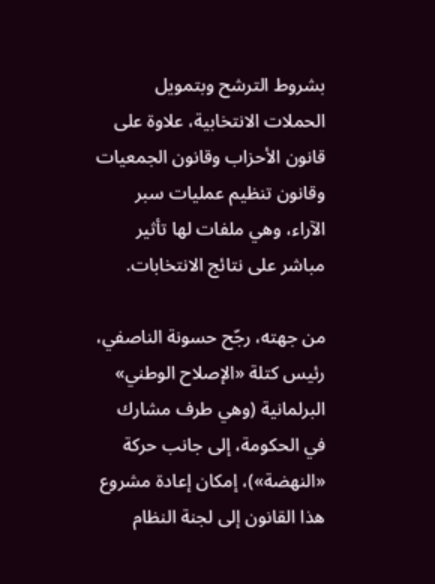بشروط الترشح وبتمويل الحملات الانتخابية، علاوة على قانون الأحزاب وقانون الجمعيات وقانون تنظيم عمليات سبر الآراء، وهي ملفات لها تأثير مباشر على نتائج الانتخابات.

من جهته، رجّح حسونة الناصفي، رئيس كتلة «الإصلاح الوطني» البرلمانية (وهي طرف مشارك في الحكومة، إلى جانب حركة «النهضة»)، إمكان إعادة مشروع هذا القانون إلى لجنة النظام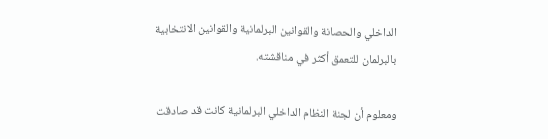الداخلي والحصانة والقوانين البرلمانية والقوانين الانتخابية بالبرلمان للتعمق أكثر في مناقشته.

ومعلوم أن لجنة النظام الداخلي البرلمانية كانت قد صادقت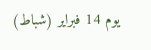يوم 14 فبراير (شباط)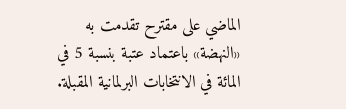الماضي على مقترح تقدمت به «النهضة» باعتماد عتبة بنسبة 5 في المائة في الانتخابات البرلمانية المقبلة.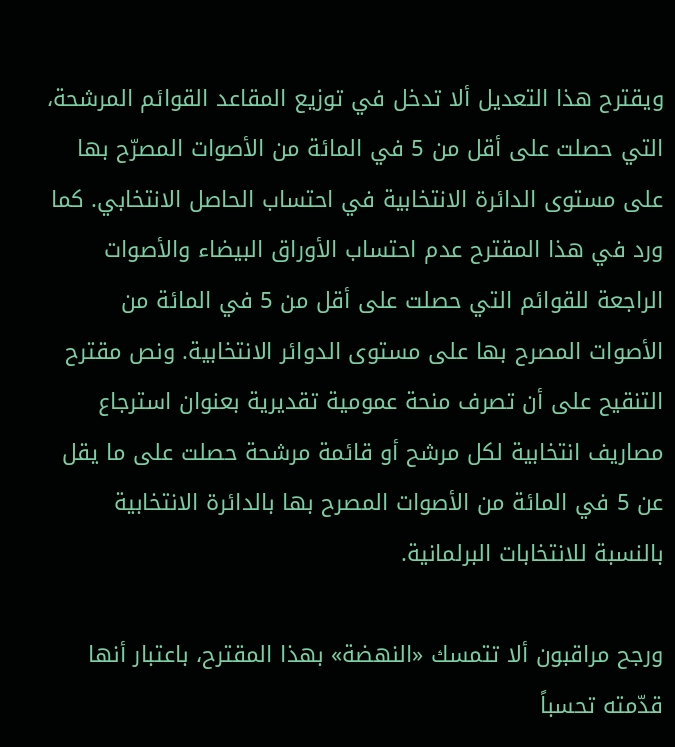ويقترح هذا التعديل ألا تدخل في توزيع المقاعد القوائم المرشحة، التي حصلت على أقل من 5 في المائة من الأصوات المصرّح بها على مستوى الدائرة الانتخابية في احتساب الحاصل الانتخابي. كما ورد في هذا المقترح عدم احتساب الأوراق البيضاء والأصوات الراجعة للقوائم التي حصلت على أقل من 5 في المائة من الأصوات المصرح بها على مستوى الدوائر الانتخابية. ونص مقترح التنقيح على أن تصرف منحة عمومية تقديرية بعنوان استرجاع مصاريف انتخابية لكل مرشح أو قائمة مرشحة حصلت على ما يقل عن 5 في المائة من الأصوات المصرح بها بالدائرة الانتخابية بالنسبة للانتخابات البرلمانية.

ورجح مراقبون ألا تتمسك «النهضة» بهذا المقترح، باعتبار أنها قدّمته تحسباً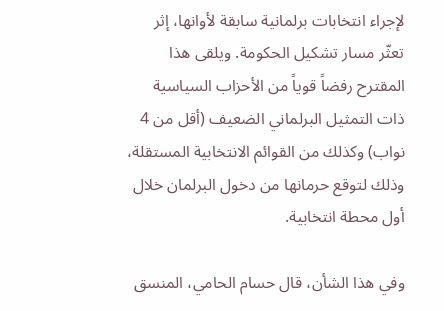لإجراء انتخابات برلمانية سابقة لأوانها، إثر تعثّر مسار تشكيل الحكومة. ويلقى هذا المقترح رفضاً قوياً من الأحزاب السياسية ذات التمثيل البرلماني الضعيف (أقل من 4 نواب) وكذلك من القوائم الانتخابية المستقلة، وذلك لتوقع حرمانها من دخول البرلمان خلال أول محطة انتخابية.

وفي هذا الشأن، قال حسام الحامي، المنسق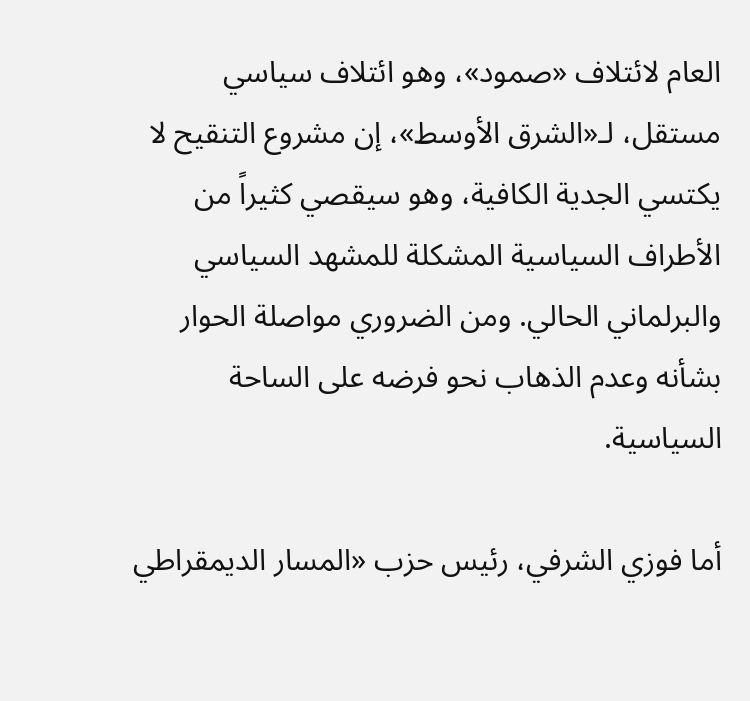العام لائتلاف «صمود»، وهو ائتلاف سياسي مستقل، لـ«الشرق الأوسط»، إن مشروع التنقيح لا يكتسي الجدية الكافية، وهو سيقصي كثيراً من الأطراف السياسية المشكلة للمشهد السياسي والبرلماني الحالي. ومن الضروري مواصلة الحوار بشأنه وعدم الذهاب نحو فرضه على الساحة السياسية.

أما فوزي الشرفي، رئيس حزب «المسار الديمقراطي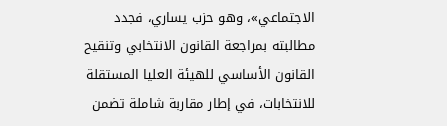الاجتماعي»، وهو حزب يساري، فجدد مطالبته بمراجعة القانون الانتخابي وتنقيح القانون الأساسي للهيئة العليا المستقلة للانتخابات، في إطار مقاربة شاملة تضمن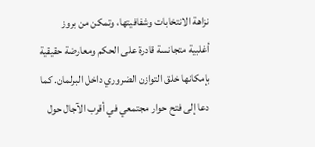نزاهة الانتخابات وشفافيتها، وتمكن من بروز أغلبية متجانسة قادرة على الحكم ومعارضة حقيقية بإمكانها خلق التوازن الضروري داخل البرلمان. كما دعا إلى فتح حوار مجتمعي في أقرب الآجال حول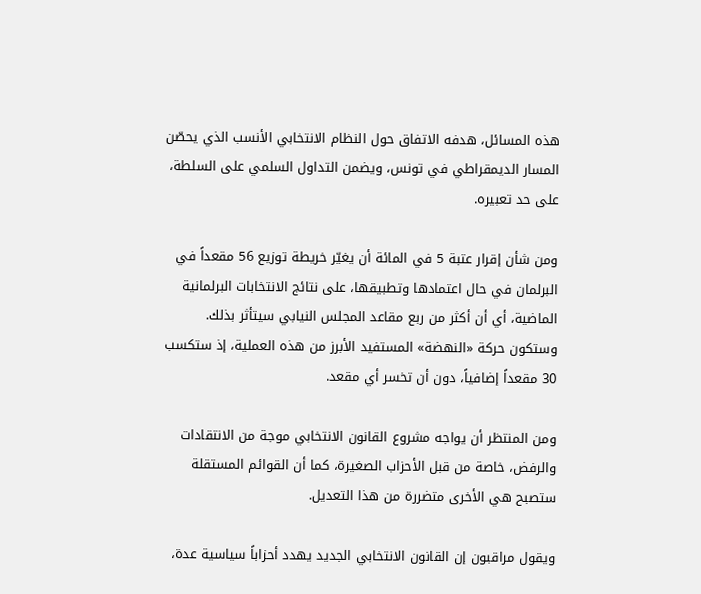هذه المسائل، هدفه الاتفاق حول النظام الانتخابي الأنسب الذي يحصّن المسار الديمقراطي في تونس، ويضمن التداول السلمي على السلطة، على حد تعبيره.

ومن شأن إقرار عتبة 5 في المائة أن يغيّر خريطة توزيع 56 مقعداً في البرلمان في حال اعتمادها وتطبيقها، على نتائج الانتخابات البرلمانية الماضية، أي أن أكثر من ربع مقاعد المجلس النيابي سيتأثر بذلك. وستكون حركة «النهضة» المستفيد الأبرز من هذه العملية، إذ ستكسب 30 مقعداً إضافياً، دون أن تخسر أي مقعد.

ومن المنتظر أن يواجه مشروع القانون الانتخابي موجة من الانتقادات والرفض، خاصة من قبل الأحزاب الصغيرة، كما أن القوائم المستقلة ستصبح هي الأخرى متضررة من هذا التعديل.

ويقول مراقبون إن القانون الانتخابي الجديد يهدد أحزاباً سياسية عدة،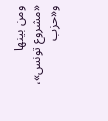ومن بينها «مشروع تونس»، و«حزب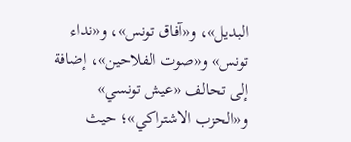البديل»، و«آفاق تونس»، و«نداء تونس» و«صوت الفلاحين»، إضافة إلى تحالف «عيش تونسي» و«الحزب الاشتراكي»؛ حيث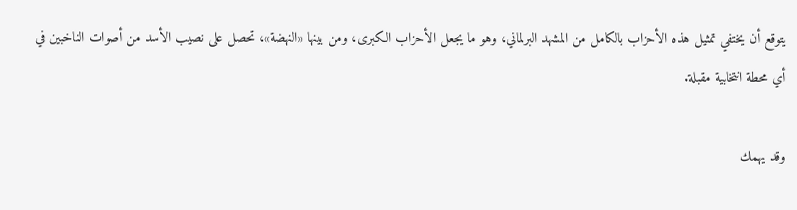يتوقع أن يختفي تمثيل هذه الأحزاب بالكامل من المشهد البرلماني، وهو ما يجعل الأحزاب الكبرى، ومن بينها «النهضة»، تحصل على نصيب الأسد من أصوات الناخبين في أي محطة انتخابية مقبلة.

وقد يهمك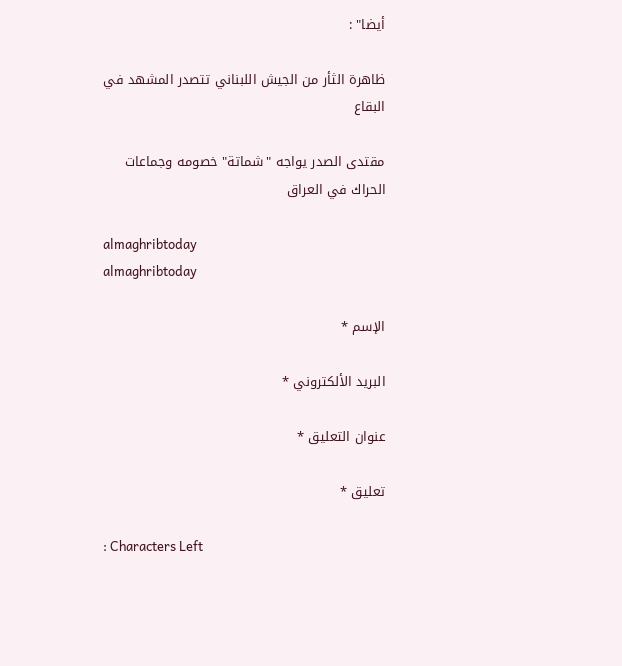أيضا" :

ظاهرة الثأر من الجيش اللبناني تتصدر المشهد في البقاع

مقتدى الصدر يواجه "شماتة" خصومه وجماعات الحراك في العراق

almaghribtoday
almaghribtoday

الإسم *

البريد الألكتروني *

عنوان التعليق *

تعليق *

: Characters Left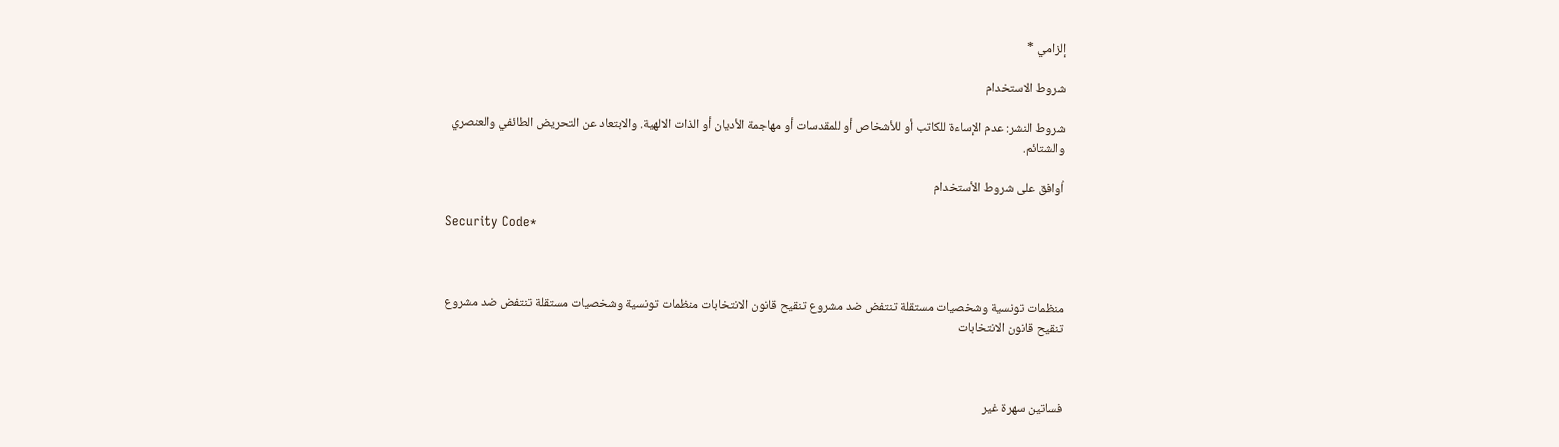إلزامي *

شروط الاستخدام

شروط النشر: عدم الإساءة للكاتب أو للأشخاص أو للمقدسات أو مهاجمة الأديان أو الذات الالهية. والابتعاد عن التحريض الطائفي والعنصري والشتائم.

اُوافق على شروط الأستخدام

Security Code*



منظمات تونسية وشخصيات مستقلة تنتفض ضد مشروع تنقيح قانون الانتخابات منظمات تونسية وشخصيات مستقلة تنتفض ضد مشروع تنقيح قانون الانتخابات



فساتين سهرة غير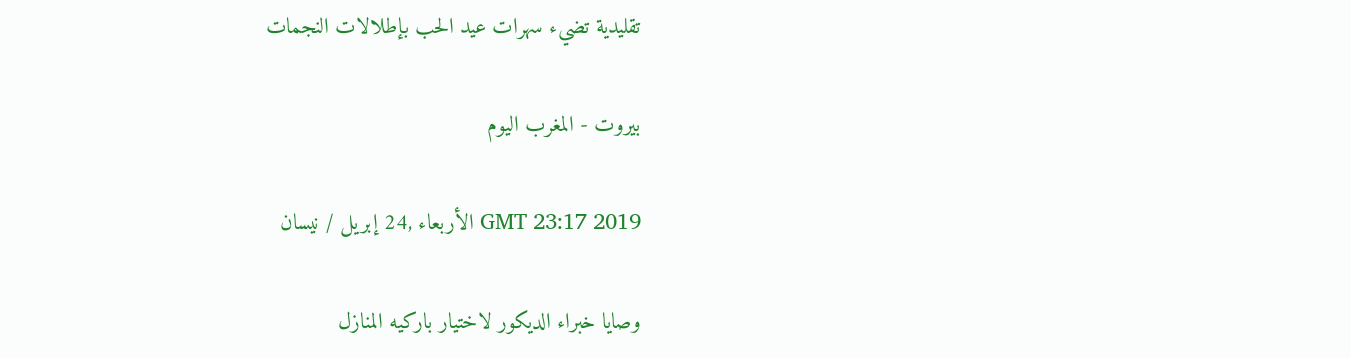تقليدية تضيء سهرات عيد الحب بإطلالات النجمات

بيروت - المغرب اليوم

GMT 23:17 2019 الأربعاء ,24 إبريل / نيسان

وصايا خبراء الديكور لاختيار باركيه المنازل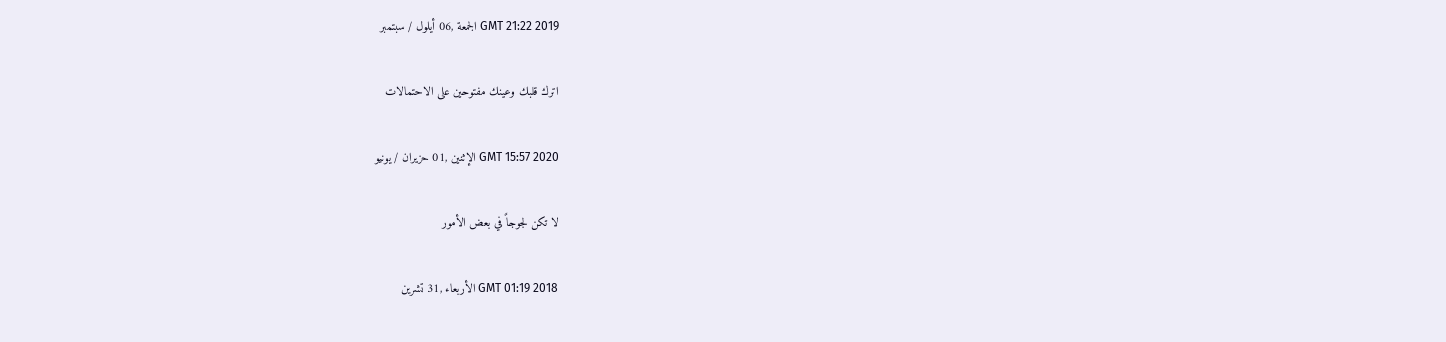GMT 21:22 2019 الجمعة ,06 أيلول / سبتمبر

اترك قلبك وعينك مفتوحين على الاحتمالات

GMT 15:57 2020 الإثنين ,01 حزيران / يونيو

لا تكن لجوجاً في بعض الأمور

GMT 01:19 2018 الأربعاء ,31 تشرين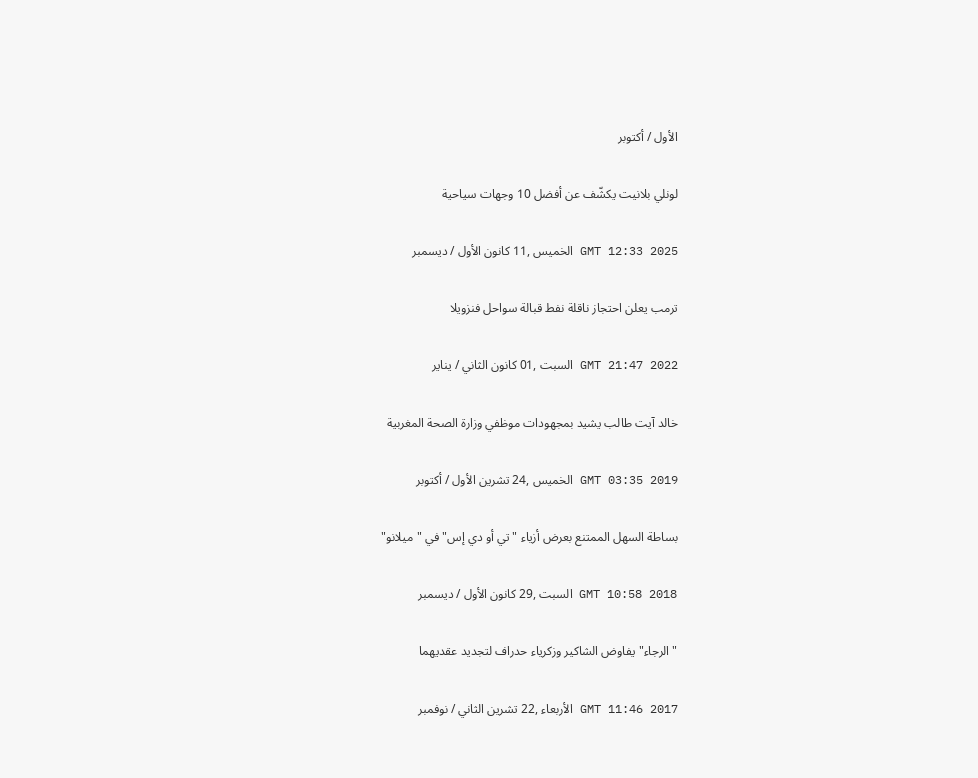الأول / أكتوبر

لونلي بلانيت يكشّف عن أفضل 10 وجهات سياحية

GMT 12:33 2025 الخميس ,11 كانون الأول / ديسمبر

ترمب يعلن احتجاز ناقلة نفط قبالة سواحل فنزويلا

GMT 21:47 2022 السبت ,01 كانون الثاني / يناير

خالد آيت طالب يشيد بمجهودات موظفي وزارة الصحة المغربية

GMT 03:35 2019 الخميس ,24 تشرين الأول / أكتوبر

بساطة السهل الممتنع بعرض أزياء "تي أو دي إس" في "ميلانو"

GMT 10:58 2018 السبت ,29 كانون الأول / ديسمبر

"الرجاء" يفاوض الشاكير وزكرياء حدراف لتجديد عقديهما

GMT 11:46 2017 الأربعاء ,22 تشرين الثاني / نوفمبر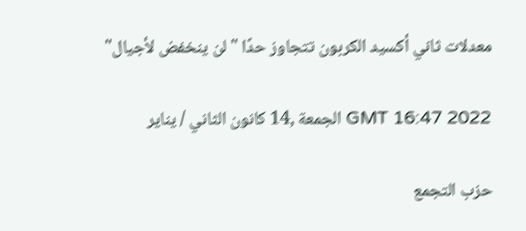معدلات ثاني أكسيد الكربون تتجاوز حدًا "لن ينخفض لأجيال"

GMT 16:47 2022 الجمعة ,14 كانون الثاني / يناير

حزب التجمع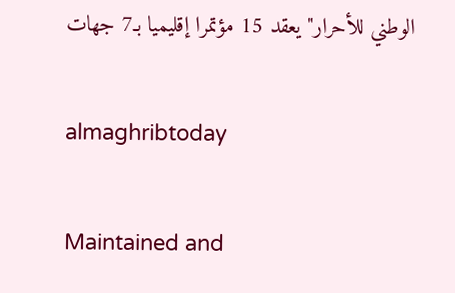الوطني للأحرار" يعقد 15 مؤتمرا إقليميا بـ7 جهات

almaghribtoday

Maintained and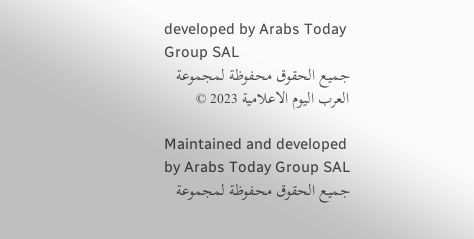developed by Arabs Today Group SAL
جميع الحقوق محفوظة لمجموعة العرب اليوم الاعلامية 2023 ©

Maintained and developed by Arabs Today Group SAL
جميع الحقوق محفوظة لمجموعة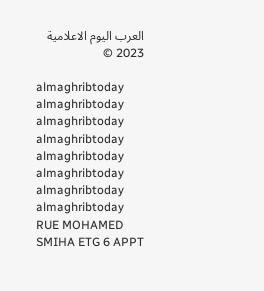العرب اليوم الاعلامية 2023 ©

almaghribtoday almaghribtoday almaghribtoday almaghribtoday
almaghribtoday almaghribtoday almaghribtoday
almaghribtoday
RUE MOHAMED SMIHA ETG 6 APPT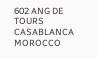602 ANG DE TOURS CASABLANCA MOROCCO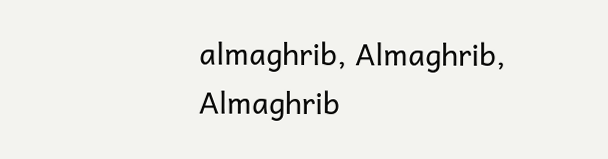almaghrib, Almaghrib, Almaghrib